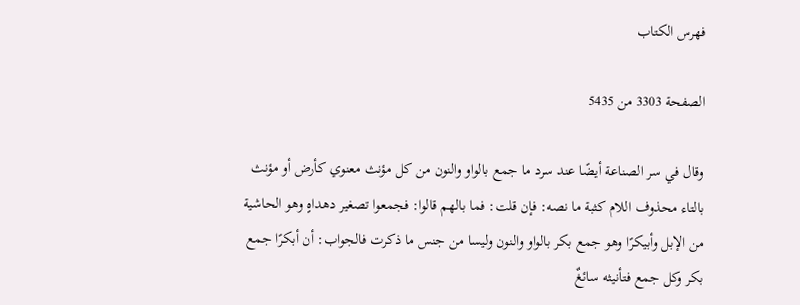فهرس الكتاب

الصفحة 3303 من 5435

وقال في سر الصناعة أيضًا عند سرد ما جمع بالواو والنون من كل مؤنث معنوي كأرض أو مؤنث بالتاء محذوف اللام كثبة ما نصه: فإن قلت: فما بالهم قالوا: فجمعوا تصغير دهداهٍ وهو الحاشية من الإبل وأبيكرًا وهو جمع بكر بالواو والنون وليسا من جنس ما ذكرت فالجواب: أن أبكرًا جمع بكر وكل جمع فتأنيثه سائغٌ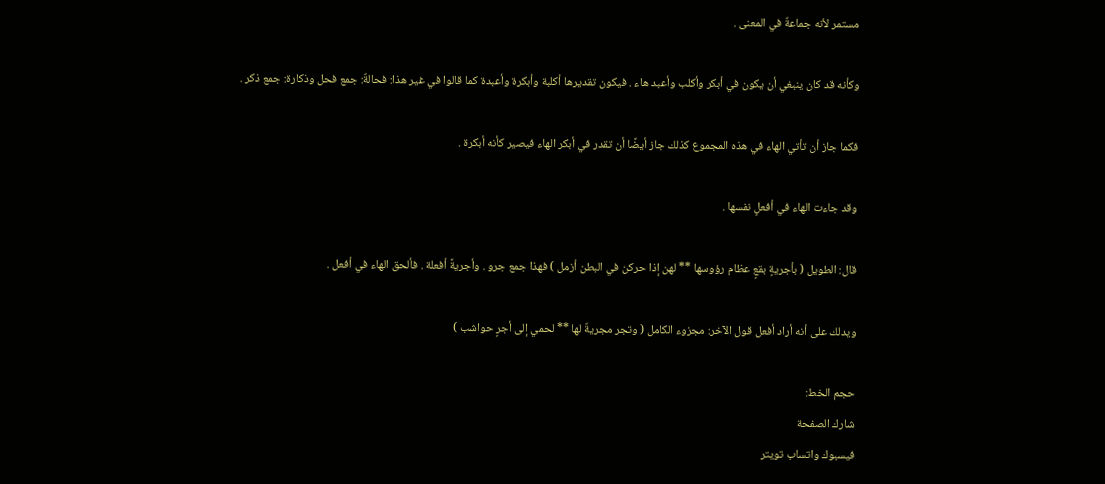مستمر لأنه جماعةٌ في المعنى .

وكأنه قد كان ينبغي أن يكون في أبكر وأكلب وأعبد هاء . فيكون تقديرها أكلبة وأبكرة وأعبدة كما قالوا في غير هذا: فحالةٌ: جمع فحل وذكارة: جمع ذكر .

فكما جاز أن تأتي الهاء في هذه المجموع كذلك جاز أيضًا أن تقدر في أبكر الهاء فيصير كأنه أبكرة .

وقد جاءت الهاء في أفعلٍ نفسها .

قال: الطويل ( بأجريةٍ بقعٍ عظام رؤوسها ** لهن إذا حركن في البطن أزمل ) فهذا جمع جرو . وأجريةً أفعلة . فألحق الهاء في أفعل .

ويدلك على أنه أراد أفعل قول الآخر: مجزوء الكامل ( وتجر مجريةٌ لها ** لحمي إلى أجرٍ حواشب )

حجم الخط:
شارك الصفحة
فيسبوك واتساب تويتر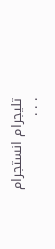تليجرام انستجرام
. . .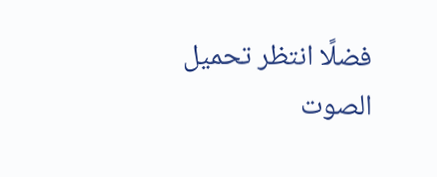فضلًا انتظر تحميل الصوت